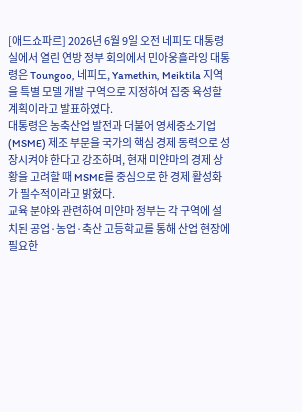[애드쇼파르] 2026년 6월 9일 오전 네피도 대통령실에서 열린 연방 정부 회의에서 민아웅흘라잉 대통령은 Toungoo, 네피도, Yamethin, Meiktila 지역을 특별 모델 개발 구역으로 지정하여 집중 육성할 계획이라고 발표하였다.
대통령은 농축산업 발전과 더불어 영세중소기업(MSME) 제조 부문을 국가의 핵심 경제 동력으로 성장시켜야 한다고 강조하며, 현재 미얀마의 경제 상황을 고려할 때 MSME를 중심으로 한 경제 활성화가 필수적이라고 밝혔다.
교육 분야와 관련하여 미얀마 정부는 각 구역에 설치된 공업·농업·축산 고등학교를 통해 산업 현장에 필요한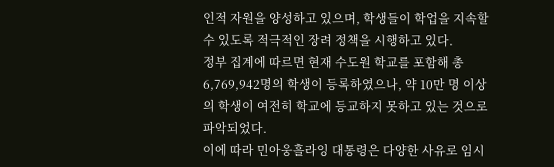인적 자원을 양성하고 있으며, 학생들이 학업을 지속할 수 있도록 적극적인 장려 정책을 시행하고 있다.
정부 집계에 따르면 현재 수도원 학교를 포함해 총 6,769,942명의 학생이 등록하였으나, 약 10만 명 이상의 학생이 여전히 학교에 등교하지 못하고 있는 것으로 파악되었다.
이에 따라 민아웅흘라잉 대통령은 다양한 사유로 임시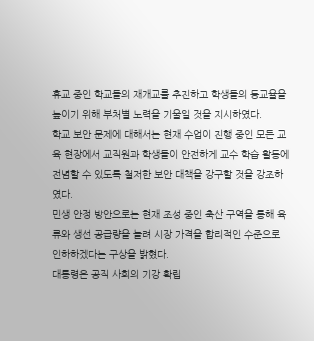휴교 중인 학교들의 재개교를 추진하고 학생들의 등교율을 높이기 위해 부처별 노력을 기울일 것을 지시하였다.
학교 보안 문제에 대해서는 현재 수업이 진행 중인 모든 교육 현장에서 교직원과 학생들이 안전하게 교수 학습 활동에 전념할 수 있도록 철저한 보안 대책을 강구할 것을 강조하였다.
민생 안정 방안으로는 현재 조성 중인 축산 구역을 통해 육류와 생선 공급량을 늘려 시장 가격을 합리적인 수준으로 인하하겠다는 구상을 밝혔다.
대통령은 공직 사회의 기강 확립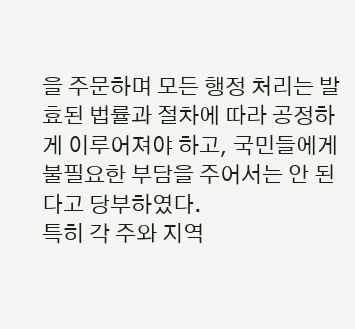을 주문하며 모든 행정 처리는 발효된 법률과 절차에 따라 공정하게 이루어져야 하고, 국민들에게 불필요한 부담을 주어서는 안 된다고 당부하였다.
특히 각 주와 지역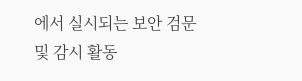에서 실시되는 보안 검문 및 감시 활동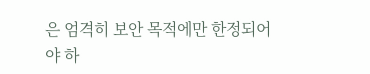은 엄격히 보안 목적에만 한정되어야 하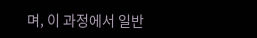며, 이 과정에서 일반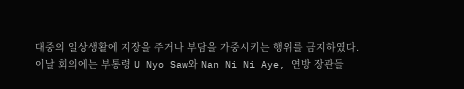대중의 일상생활에 지장을 주거나 부담을 가중시키는 행위를 금지하였다.
이날 회의에는 부통령 U Nyo Saw와 Nan Ni Ni Aye, 연방 장관들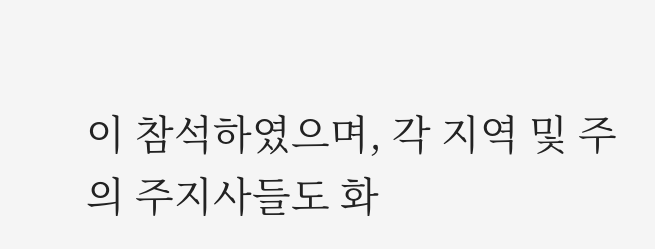이 참석하였으며, 각 지역 및 주의 주지사들도 화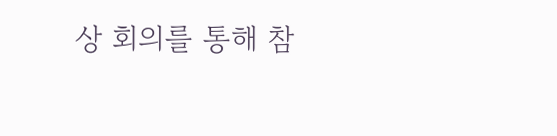상 회의를 통해 참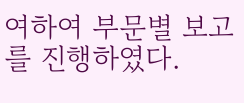여하여 부문별 보고를 진행하였다.